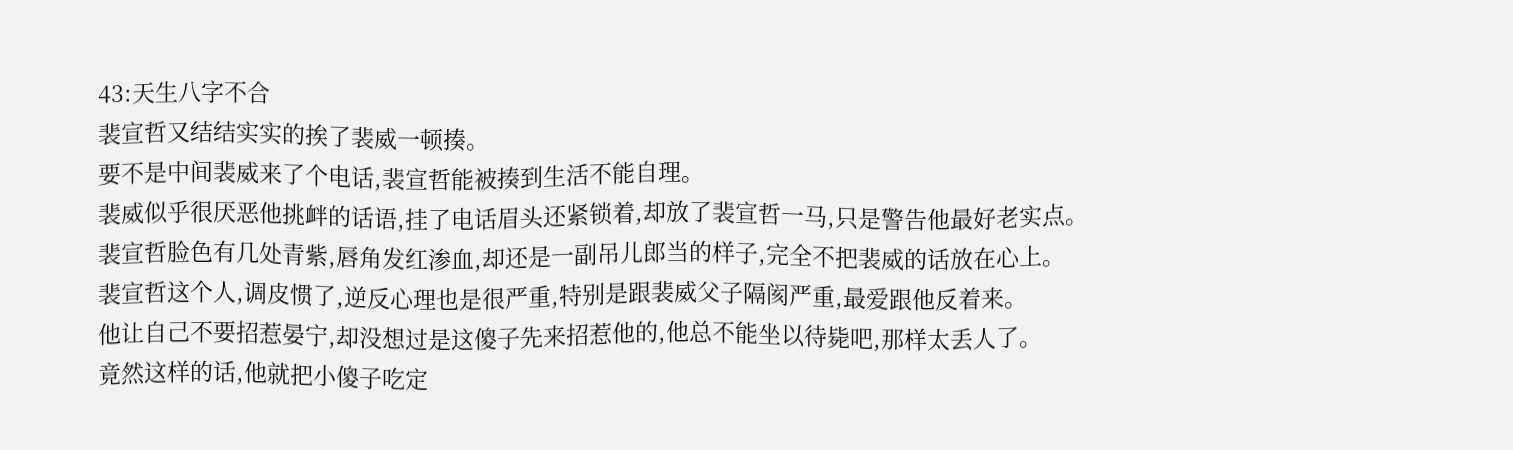43:天生八字不合
裴宣哲又结结实实的挨了裴威一顿揍。
要不是中间裴威来了个电话,裴宣哲能被揍到生活不能自理。
裴威似乎很厌恶他挑衅的话语,挂了电话眉头还紧锁着,却放了裴宣哲一马,只是警告他最好老实点。
裴宣哲脸色有几处青紫,唇角发红渗血,却还是一副吊儿郎当的样子,完全不把裴威的话放在心上。
裴宣哲这个人,调皮惯了,逆反心理也是很严重,特别是跟裴威父子隔阂严重,最爱跟他反着来。
他让自己不要招惹晏宁,却没想过是这傻子先来招惹他的,他总不能坐以待毙吧,那样太丢人了。
竟然这样的话,他就把小傻子吃定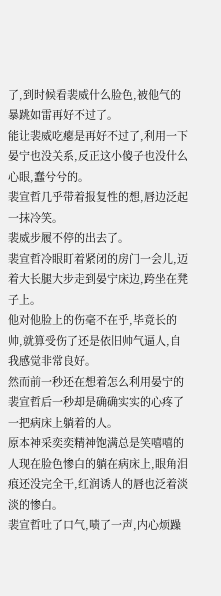了,到时候看裴威什么脸色,被他气的暴跳如雷再好不过了。
能让裴威吃瘪是再好不过了,利用一下晏宁也没关系,反正这小傻子也没什么心眼,蠢兮兮的。
裴宣哲几乎带着报复性的想,唇边泛起一抹冷笑。
裴威步履不停的出去了。
裴宣哲冷眼盯着紧闭的房门一会儿,迈着大长腿大步走到晏宁床边,跨坐在凳子上。
他对他脸上的伤毫不在乎,毕竟长的帅,就算受伤了还是依旧帅气逼人,自我感觉非常良好。
然而前一秒还在想着怎么利用晏宁的裴宣哲后一秒却是确确实实的心疼了一把病床上躺着的人。
原本神采奕奕精神饱满总是笑嘻嘻的人现在脸色惨白的躺在病床上,眼角泪痕还没完全干,红润诱人的唇也泛着淡淡的惨白。
裴宣哲吐了口气,啧了一声,内心烦躁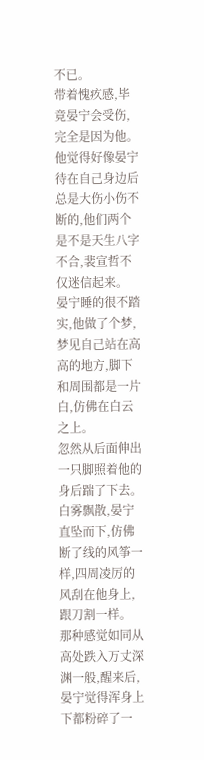不已。
带着愧疚感,毕竟晏宁会受伤,完全是因为他。
他觉得好像晏宁待在自己身边后总是大伤小伤不断的,他们两个是不是天生八字不合,裴宣哲不仅迷信起来。
晏宁睡的很不踏实,他做了个梦,梦见自己站在高高的地方,脚下和周围都是一片白,仿佛在白云之上。
忽然从后面伸出一只脚照着他的身后踹了下去。
白雾飘散,晏宁直坠而下,仿佛断了线的风筝一样,四周凌厉的风刮在他身上,跟刀割一样。
那种感觉如同从高处跌入万丈深渊一般,醒来后,晏宁觉得浑身上下都粉碎了一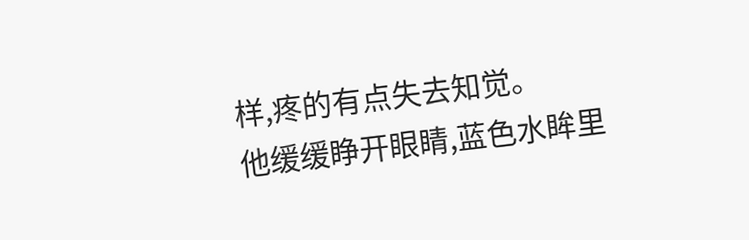样,疼的有点失去知觉。
他缓缓睁开眼睛,蓝色水眸里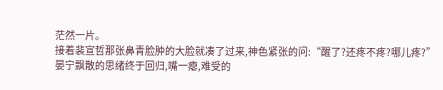茫然一片。
接着裴宣哲那张鼻青脸肿的大脸就凑了过来,神色紧张的问:“醒了?还疼不疼?哪儿疼?”
晏宁飘散的思绪终于回归,嘴一瘪,难受的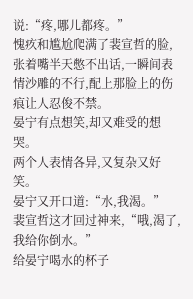说:“疼,哪儿都疼。”
愧疚和尴尬爬满了裴宣哲的脸,张着嘴半天憋不出话,一瞬间表情沙雕的不行,配上那脸上的伤痕让人忍俊不禁。
晏宁有点想笑,却又难受的想哭。
两个人表情各异,又复杂又好笑。
晏宁又开口道:“水,我渴。”
裴宣哲这才回过神来,“哦,渴了,我给你倒水。”
给晏宁喝水的杯子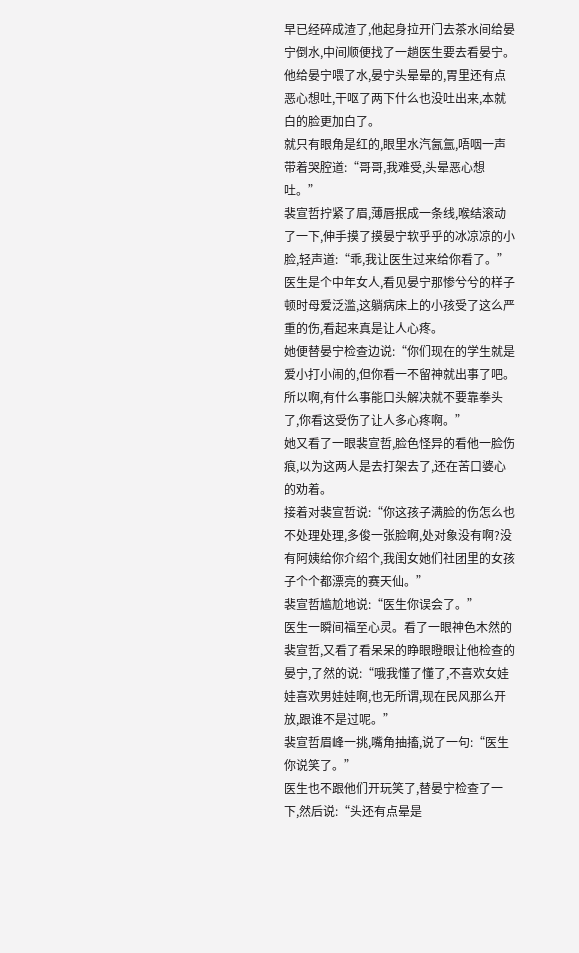早已经碎成渣了,他起身拉开门去茶水间给晏宁倒水,中间顺便找了一趟医生要去看晏宁。
他给晏宁喂了水,晏宁头晕晕的,胃里还有点恶心想吐,干呕了两下什么也没吐出来,本就白的脸更加白了。
就只有眼角是红的,眼里水汽氤氲,唔咽一声带着哭腔道:“哥哥,我难受,头晕恶心想吐。”
裴宣哲拧紧了眉,薄唇抿成一条线,喉结滚动了一下,伸手摸了摸晏宁软乎乎的冰凉凉的小脸,轻声道:“乖,我让医生过来给你看了。”
医生是个中年女人,看见晏宁那惨兮兮的样子顿时母爱泛滥,这躺病床上的小孩受了这么严重的伤,看起来真是让人心疼。
她便替晏宁检查边说:“你们现在的学生就是爱小打小闹的,但你看一不留神就出事了吧。所以啊,有什么事能口头解决就不要靠拳头了,你看这受伤了让人多心疼啊。”
她又看了一眼裴宣哲,脸色怪异的看他一脸伤痕,以为这两人是去打架去了,还在苦口婆心的劝着。
接着对裴宣哲说:“你这孩子满脸的伤怎么也不处理处理,多俊一张脸啊,处对象没有啊?没有阿姨给你介绍个,我闺女她们社团里的女孩子个个都漂亮的赛天仙。”
裴宣哲尴尬地说:“医生你误会了。”
医生一瞬间福至心灵。看了一眼神色木然的裴宣哲,又看了看呆呆的睁眼瞪眼让他检查的晏宁,了然的说:“哦我懂了懂了,不喜欢女娃娃喜欢男娃娃啊,也无所谓,现在民风那么开放,跟谁不是过呢。”
裴宣哲眉峰一挑,嘴角抽搐,说了一句:“医生你说笑了。”
医生也不跟他们开玩笑了,替晏宁检查了一下,然后说:“头还有点晕是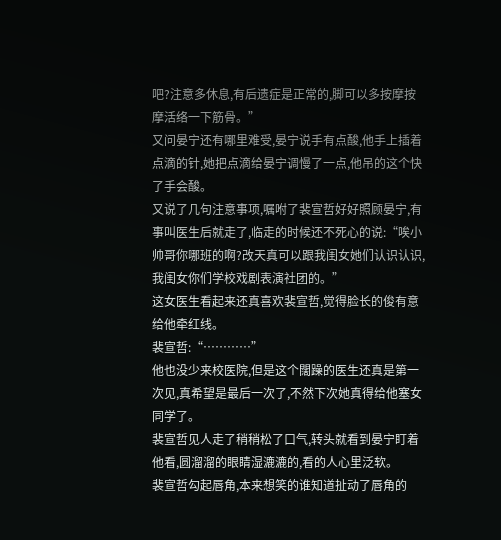吧?注意多休息,有后遗症是正常的,脚可以多按摩按摩活络一下筋骨。”
又问晏宁还有哪里难受,晏宁说手有点酸,他手上插着点滴的针,她把点滴给晏宁调慢了一点,他吊的这个快了手会酸。
又说了几句注意事项,嘱咐了裴宣哲好好照顾晏宁,有事叫医生后就走了,临走的时候还不死心的说:“唉小帅哥你哪班的啊?改天真可以跟我闺女她们认识认识,我闺女你们学校戏剧表演社团的。”
这女医生看起来还真喜欢裴宣哲,觉得脸长的俊有意给他牵红线。
裴宣哲:“…………”
他也没少来校医院,但是这个闊躁的医生还真是第一次见,真希望是最后一次了,不然下次她真得给他塞女同学了。
裴宣哲见人走了稍稍松了口气,转头就看到晏宁盯着他看,圆溜溜的眼睛湿漉漉的,看的人心里泛软。
裴宣哲勾起唇角,本来想笑的谁知道扯动了唇角的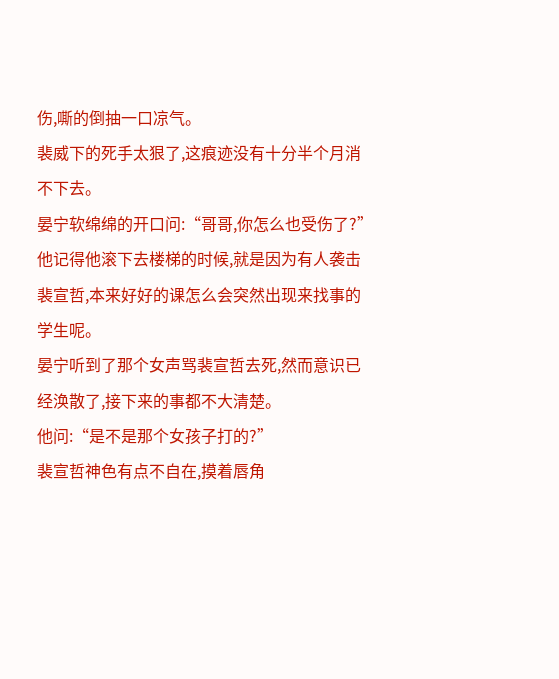伤,嘶的倒抽一口凉气。
裴威下的死手太狠了,这痕迹没有十分半个月消不下去。
晏宁软绵绵的开口问:“哥哥,你怎么也受伤了?”
他记得他滚下去楼梯的时候,就是因为有人袭击裴宣哲,本来好好的课怎么会突然出现来找事的学生呢。
晏宁听到了那个女声骂裴宣哲去死,然而意识已经涣散了,接下来的事都不大清楚。
他问:“是不是那个女孩子打的?”
裴宣哲神色有点不自在,摸着唇角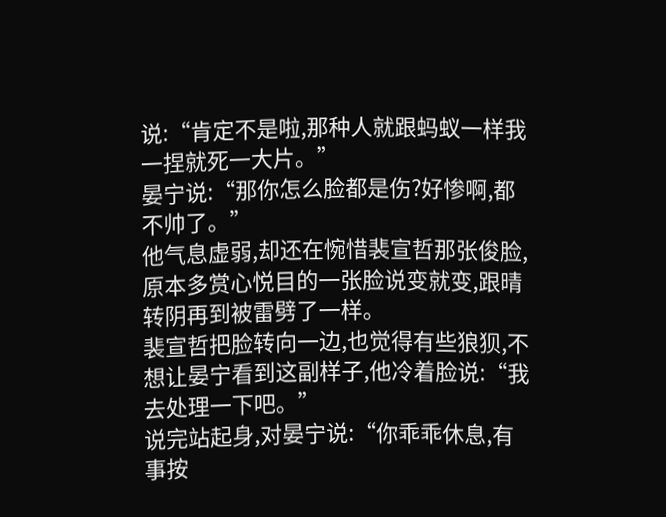说:“肯定不是啦,那种人就跟蚂蚁一样我一捏就死一大片。”
晏宁说:“那你怎么脸都是伤?好惨啊,都不帅了。”
他气息虚弱,却还在惋惜裴宣哲那张俊脸,原本多赏心悦目的一张脸说变就变,跟晴转阴再到被雷劈了一样。
裴宣哲把脸转向一边,也觉得有些狼狈,不想让晏宁看到这副样子,他冷着脸说:“我去处理一下吧。”
说完站起身,对晏宁说:“你乖乖休息,有事按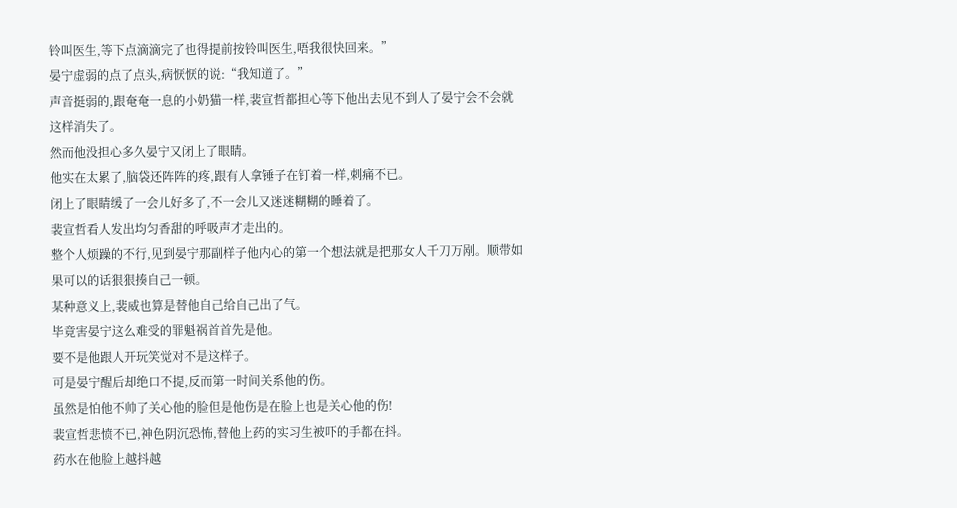铃叫医生,等下点滴滴完了也得提前按铃叫医生,唔我很快回来。”
晏宁虚弱的点了点头,病恹恹的说:“我知道了。”
声音挺弱的,跟奄奄一息的小奶猫一样,裴宣哲都担心等下他出去见不到人了晏宁会不会就这样消失了。
然而他没担心多久晏宁又闭上了眼睛。
他实在太累了,脑袋还阵阵的疼,跟有人拿锤子在钉着一样,刺痛不已。
闭上了眼睛缓了一会儿好多了,不一会儿又迷迷糊糊的睡着了。
裴宣哲看人发出均匀香甜的呼吸声才走出的。
整个人烦躁的不行,见到晏宁那副样子他内心的第一个想法就是把那女人千刀万剐。顺带如果可以的话狠狠揍自己一顿。
某种意义上,裴威也算是替他自己给自己出了气。
毕竟害晏宁这么难受的罪魁祸首首先是他。
要不是他跟人开玩笑觉对不是这样子。
可是晏宁醒后却绝口不提,反而第一时间关系他的伤。
虽然是怕他不帅了关心他的脸但是他伤是在脸上也是关心他的伤!
裴宣哲悲愤不已,神色阴沉恐怖,替他上药的实习生被吓的手都在抖。
药水在他脸上越抖越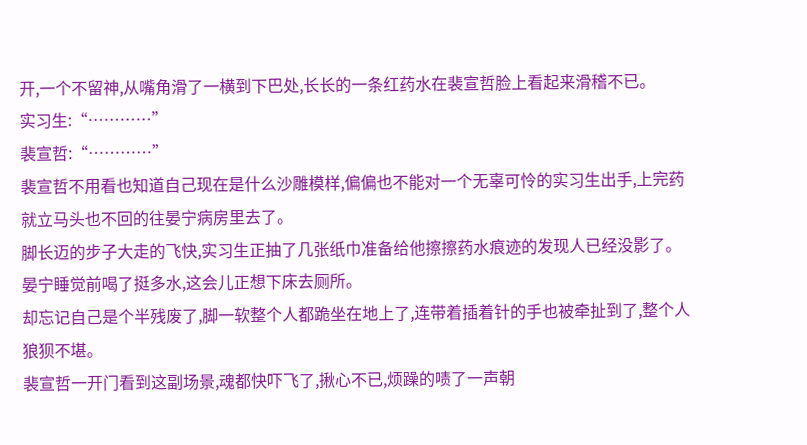开,一个不留神,从嘴角滑了一横到下巴处,长长的一条红药水在裴宣哲脸上看起来滑稽不已。
实习生:“…………”
裴宣哲:“…………”
裴宣哲不用看也知道自己现在是什么沙雕模样,偏偏也不能对一个无辜可怜的实习生出手,上完药就立马头也不回的往晏宁病房里去了。
脚长迈的步子大走的飞快,实习生正抽了几张纸巾准备给他擦擦药水痕迹的发现人已经没影了。
晏宁睡觉前喝了挺多水,这会儿正想下床去厕所。
却忘记自己是个半残废了,脚一软整个人都跪坐在地上了,连带着插着针的手也被牵扯到了,整个人狼狈不堪。
裴宣哲一开门看到这副场景,魂都快吓飞了,揪心不已,烦躁的啧了一声朝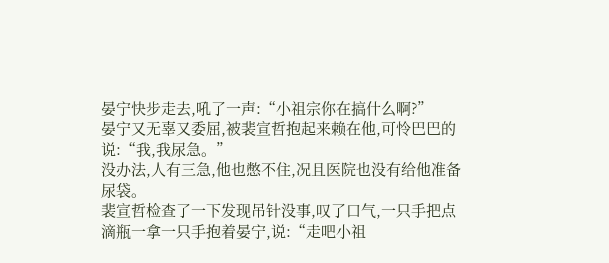晏宁快步走去,吼了一声:“小祖宗你在搞什么啊?”
晏宁又无辜又委屈,被裴宣哲抱起来赖在他,可怜巴巴的说:“我,我尿急。”
没办法,人有三急,他也憋不住,况且医院也没有给他准备尿袋。
裴宣哲检查了一下发现吊针没事,叹了口气,一只手把点滴瓶一拿一只手抱着晏宁,说:“走吧小祖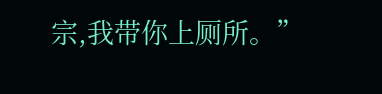宗,我带你上厕所。”